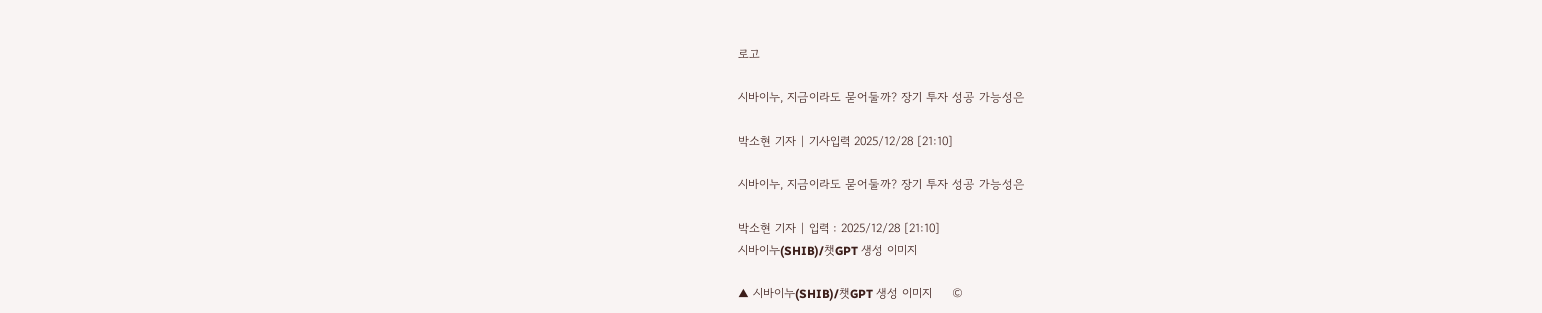로고

시바이누, 지금이라도 묻어둘까? 장기 투자 성공 가능성은

박소현 기자 | 기사입력 2025/12/28 [21:10]

시바이누, 지금이라도 묻어둘까? 장기 투자 성공 가능성은

박소현 기자 | 입력 : 2025/12/28 [21:10]
시바이누(SHIB)/챗GPT 생성 이미지

▲ 시바이누(SHIB)/챗GPT 생성 이미지     ©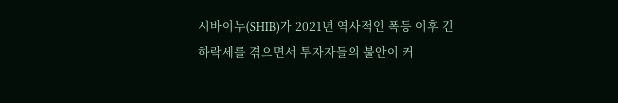시바이누(SHIB)가 2021년 역사적인 폭등 이후 긴 하락세를 겪으면서 투자자들의 불안이 커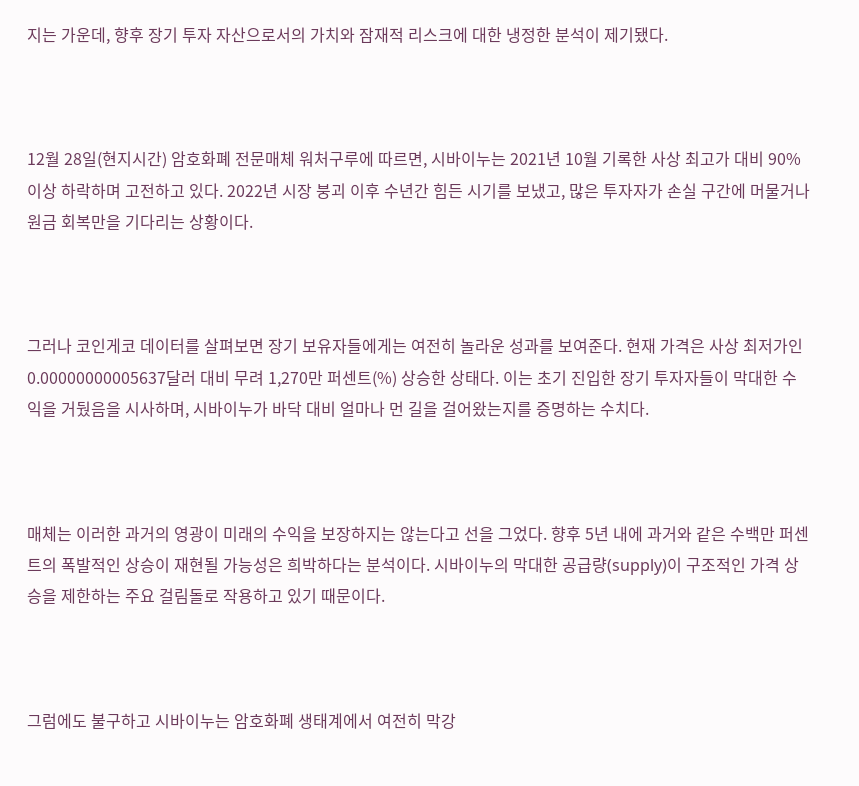지는 가운데, 향후 장기 투자 자산으로서의 가치와 잠재적 리스크에 대한 냉정한 분석이 제기됐다.



12월 28일(현지시간) 암호화폐 전문매체 워처구루에 따르면, 시바이누는 2021년 10월 기록한 사상 최고가 대비 90% 이상 하락하며 고전하고 있다. 2022년 시장 붕괴 이후 수년간 힘든 시기를 보냈고, 많은 투자자가 손실 구간에 머물거나 원금 회복만을 기다리는 상황이다.



그러나 코인게코 데이터를 살펴보면 장기 보유자들에게는 여전히 놀라운 성과를 보여준다. 현재 가격은 사상 최저가인 0.00000000005637달러 대비 무려 1,270만 퍼센트(%) 상승한 상태다. 이는 초기 진입한 장기 투자자들이 막대한 수익을 거뒀음을 시사하며, 시바이누가 바닥 대비 얼마나 먼 길을 걸어왔는지를 증명하는 수치다.



매체는 이러한 과거의 영광이 미래의 수익을 보장하지는 않는다고 선을 그었다. 향후 5년 내에 과거와 같은 수백만 퍼센트의 폭발적인 상승이 재현될 가능성은 희박하다는 분석이다. 시바이누의 막대한 공급량(supply)이 구조적인 가격 상승을 제한하는 주요 걸림돌로 작용하고 있기 때문이다.



그럼에도 불구하고 시바이누는 암호화폐 생태계에서 여전히 막강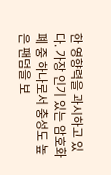한 영향력을 과시하고 있다. 가장 인기 있는 암호화폐 중 하나로서 충성도 높은 팬덤을 보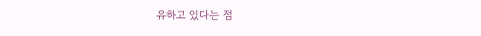유하고 있다는 점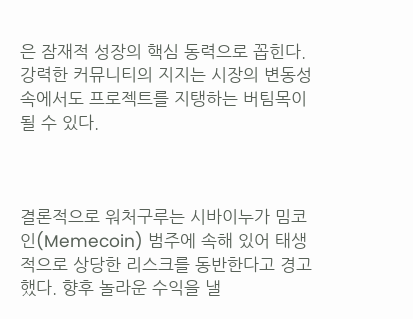은 잠재적 성장의 핵심 동력으로 꼽힌다. 강력한 커뮤니티의 지지는 시장의 변동성 속에서도 프로젝트를 지탱하는 버팀목이 될 수 있다.



결론적으로 워처구루는 시바이누가 밈코인(Memecoin) 범주에 속해 있어 태생적으로 상당한 리스크를 동반한다고 경고했다. 향후 놀라운 수익을 낼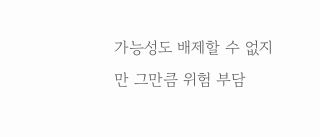가능성도 배제할 수 없지만 그만큼 위험 부담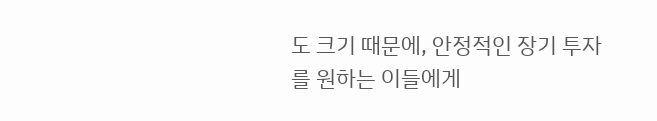도 크기 때문에, 안정적인 장기 투자를 원하는 이들에게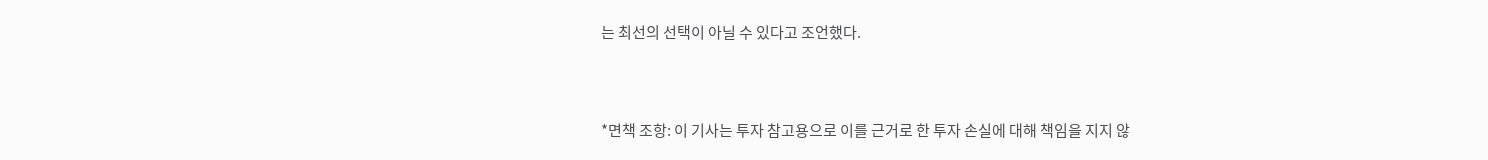는 최선의 선택이 아닐 수 있다고 조언했다.



*면책 조항: 이 기사는 투자 참고용으로 이를 근거로 한 투자 손실에 대해 책임을 지지 않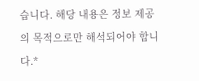습니다. 해당 내용은 정보 제공의 목적으로만 해석되어야 합니다.*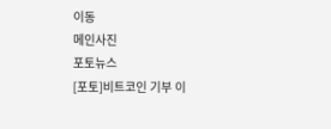이동
메인사진
포토뉴스
[포토]비트코인 기부 이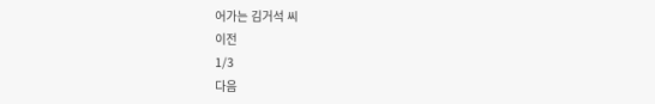어가는 김거석 씨
이전
1/3
다음